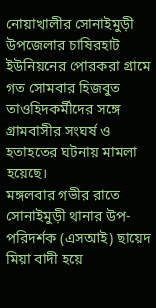নোয়াখালীর সোনাইমুড়ী উপজেলার চাষিরহাট ইউনিয়নের পোরকরা গ্রামে গত সোমবার হিজবুত তাওহিদকর্মীদের সঙ্গে গ্রামবাসীর সংঘর্ষ ও হতাহতের ঘটনায় মামলা হয়েছে।
মঙ্গলবার গভীর রাতে সোনাইমুড়ী থানার উপ-পরিদর্শক (এসআই) ছায়েদ মিয়া বাদী হয়ে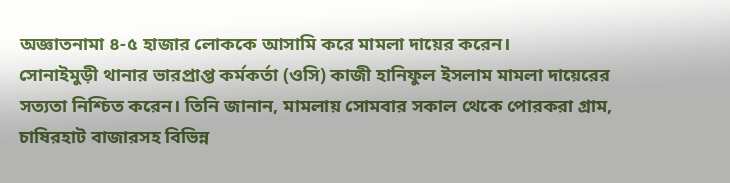অজ্ঞাতনামা ৪-৫ হাজার লোককে আসামি করে মামলা দায়ের করেন।
সোনাইমুড়ী থানার ভারপ্রাপ্ত কর্মকর্তা (ওসি) কাজী হানিফুল ইসলাম মামলা দায়েরের সত্যতা নিশ্চিত করেন। তিনি জানান, মামলায় সোমবার সকাল থেকে পোরকরা গ্রাম, চাষিরহাট বাজারসহ বিভিন্ন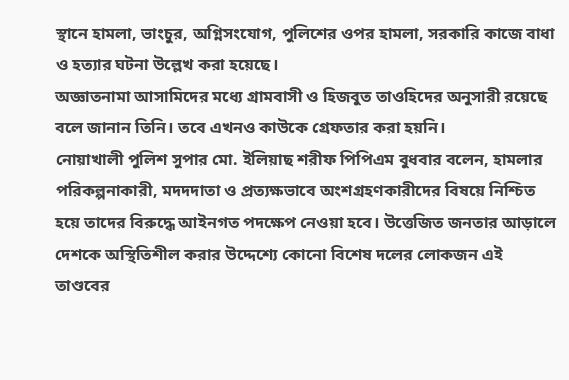স্থানে হামলা, ভাংচুর, অগ্নিসংযোগ, পুলিশের ওপর হামলা, সরকারি কাজে বাধা ও হত্যার ঘটনা উল্লেখ করা হয়েছে।
অজ্ঞাতনামা আসামিদের মধ্যে গ্রামবাসী ও হিজবুত তাওহিদের অনুসারী রয়েছে বলে জানান তিনি। তবে এখনও কাউকে গ্রেফতার করা হয়নি।
নোয়াখালী পুলিশ সুপার মো. ইলিয়াছ শরীফ পিপিএম বুধবার বলেন, হামলার পরিকল্পনাকারী, মদদদাতা ও প্রত্যক্ষভাবে অংশগ্রহণকারীদের বিষয়ে নিশ্চিত হয়ে তাদের বিরুদ্ধে আইনগত পদক্ষেপ নেওয়া হবে। উত্তেজিত জনতার আড়ালে দেশকে অস্থিতিশীল করার উদ্দেশ্যে কোনো বিশেষ দলের লোকজন এই তাণ্ডবের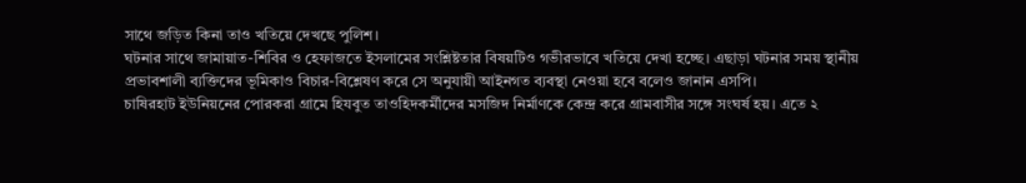সাথে জড়িত কিনা তাও খতিয়ে দেখছে পুলিশ।
ঘটনার সাথে জামায়াত-শিবির ও হেফাজতে ইসলামের সংশ্লিষ্টতার বিষয়টিও গভীরভাবে খতিয়ে দেখা হচ্ছে। এছাড়া ঘটনার সময় স্থানীয় প্রভাবশালী ব্যক্তিদের ভূমিকাও বিচার-বিশ্লেষণ করে সে অনুযায়ী আইনগত ব্যবস্থা নেওয়া হবে বলেও জানান এসপি।
চাষিরহাট ইউনিয়নের পোরকরা গ্রামে হিযবুত তাওহিদকর্মীদের মসজিদ নির্মাণকে কেন্দ্র করে গ্রামবাসীর সঙ্গে সংঘর্ষ হয়। এতে ২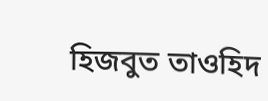হিজবুত তাওহিদ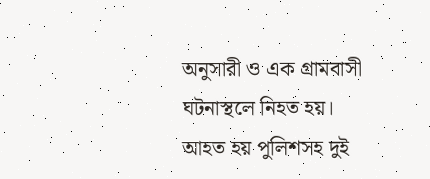অনুসারী ও এক গ্রামবাসী ঘটনাস্থলে নিহত হয়। আহত হয় পুলিশসহ দুই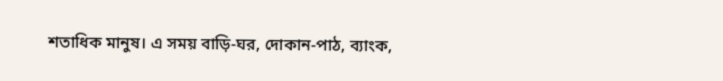শতাধিক মানুষ। এ সময় বাড়ি-ঘর, দোকান-পাঠ, ব্যাংক,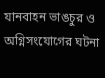যানবাহন ভাঙচুর ও অগ্নিসংযোগের ঘটনা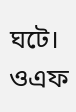ঘটে।
ওএফ